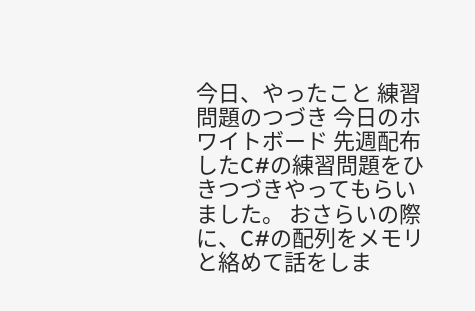今日、やったこと 練習問題のつづき 今日のホワイトボード 先週配布したC#の練習問題をひきつづきやってもらいました。 おさらいの際に、C#の配列をメモリと絡めて話をしま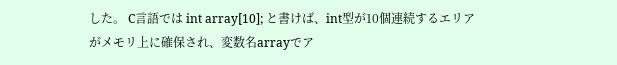した。 C言語では int array[10]; と書けば、int型が10個連続するエリアがメモリ上に確保され、変数名arrayでア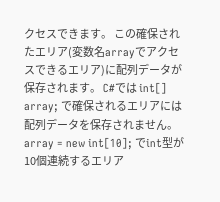クセスできます。 この確保されたエリア(変数名arrayでアクセスできるエリア)に配列データが保存されます。 C#では int[] array; で確保されるエリアには配列データを保存されません。 array = new int[10]; でint型が10個連続するエリア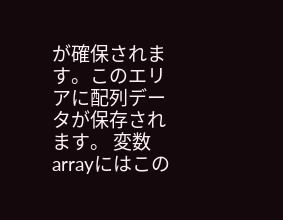が確保されます。このエリアに配列データが保存されます。 変数arrayにはこの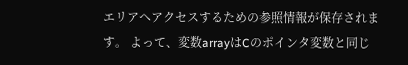エリアへアクセスするための参照情報が保存されます。 よって、変数arrayはCのポインタ変数と同じ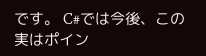です。 C#では今後、この実はポイン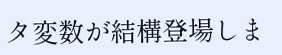タ変数が結構登場しま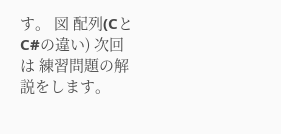す。 図 配列(CとC#の違い) 次回は 練習問題の解説をします。